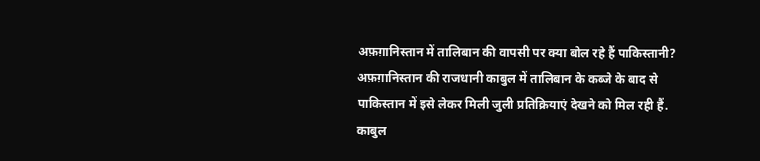अफ़ग़ानिस्तान में तालिबान की वापसी पर क्या बोल रहे हैं पाकिस्तानी?
अफ़ग़ानिस्तान की राजधानी काबुल में तालिबान के कब्जे के बाद से पाकिस्तान में इसे लेकर मिली जुली प्रतिक्रियाएं देखने को मिल रही हैं.
काबुल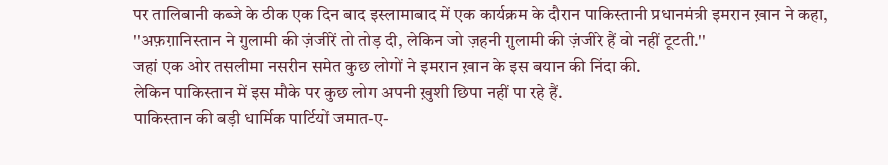पर तालिबानी कब्जे के ठीक एक दिन बाद इस्लामाबाद में एक कार्यक्रम के दौरान पाकिस्तानी प्रधानमंत्री इमरान ख़ान ने कहा, ''अफ़ग़ानिस्तान ने ग़ुलामी की ज़ंजीरें तो तोड़ दी, लेकिन जो ज़हनी ग़ुलामी की ज़ंजीरे हैं वो नहीं टूटती.''
जहां एक ओर तसलीमा नसरीन समेत कुछ लोगों ने इमरान ख़ान के इस बयान की निंदा की.
लेकिन पाकिस्तान में इस मौके पर कुछ लोग अपनी ख़ुशी छिपा नहीं पा रहे हैं.
पाकिस्तान की बड़ी धार्मिक पार्टियों जमात-ए-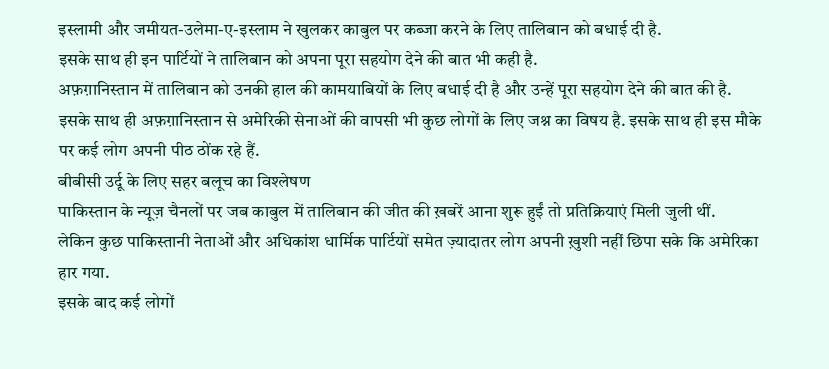इस्लामी और जमीयत-उलेमा-ए-इस्लाम ने खुलकर काबुल पर कब्जा करने के लिए तालिबान को बधाई दी है.
इसके साथ ही इन पार्टियों ने तालिबान को अपना पूरा सहयोग देने की बात भी कही है.
अफ़ग़ानिस्तान में तालिबान को उनकी हाल की कामयाबियों के लिए बधाई दी है और उन्हें पूरा सहयोग देने की बात की है.
इसके साथ ही अफ़ग़ानिस्तान से अमेरिकी सेनाओं की वापसी भी कुछ लोगों के लिए जश्न का विषय है. इसके साथ ही इस मौके पर कई लोग अपनी पीठ ठोंक रहे हैं.
बीबीसी उर्दू के लिए सहर बलूच का विश्लेषण
पाकिस्तान के न्यूज़ चैनलों पर जब काबुल में तालिबान की जीत की ख़बरें आना शुरू हुईं तो प्रतिक्रियाएं मिली जुली थीं.
लेकिन कुछ पाकिस्तानी नेताओं और अधिकांश धार्मिक पार्टियों समेत ज़्यादातर लोग अपनी ख़ुशी नहीं छिपा सके कि अमेरिका हार गया.
इसके बाद कई लोगों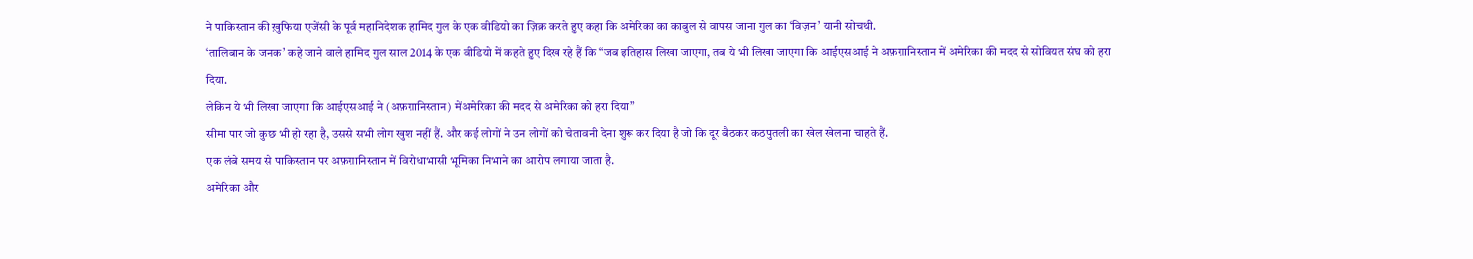ने पाकिस्तान की ख़ुफिया एजेंसी के पूर्व महानिदेशक हामिद गुल के एक वीडियो का ज़िक्र करते हुए कहा कि अमेरिका का काबुल से वापस जाना गुल का ‘विज़न’ यानी सोचथी.
‘तालिबान के जनक’ कहे जाने वाले हामिद गुल साल 2014 के एक वीडियो में कहते हुए दिख रहे हैं कि “जब इतिहास लिखा जाएगा, तब ये भी लिखा जाएगा कि आईएसआई ने अफ़ग़ानिस्तान में अमेरिका की मदद से सोवियत संघ को हरा दिया.
लेकिन ये भी लिखा जाएगा कि आईएसआई ने (अफ़ग़ानिस्तान) मेंअमेरिका की मदद से अमेरिका को हरा दिया”
सीमा पार जो कुछ भी हो रहा है, उससे सभी लोग खुश नहीं हैं. और कई लोगों ने उन लोगों को चेतावनी देना शुरू कर दिया है जो कि दूर बैठकर कठपुतली का खेल खेलना चाहते हैं.
एक लंबे समय से पाकिस्तान पर अफ़ग़ानिस्तान में विरोधाभासी भूमिका निभाने का आरोप लगाया जाता है.
अमेरिका और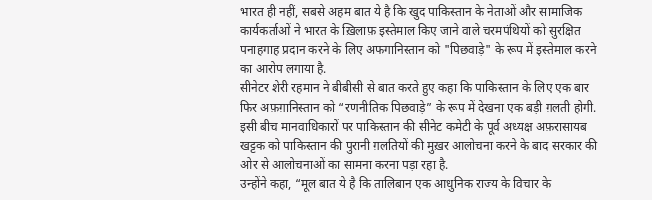भारत ही नहीं, सबसे अहम बात ये है कि खुद पाकिस्तान के नेताओं और सामाजिक कार्यकर्ताओं ने भारत के ख़िलाफ़ इस्तेमाल किए जाने वाले चरमपंथियों को सुरक्षित पनाहगाह प्रदान करने के लिए अफगानिस्तान को "पिछवाड़े" के रूप में इस्तेमाल करने का आरोप लगाया है.
सीनेटर शेरी रहमान ने बीबीसी से बात करते हुए कहा कि पाकिस्तान के लिए एक बार फिर अफ़ग़ानिस्तान को “रणनीतिक पिछवाड़े” के रूप में देखना एक बड़ी ग़लती होगी.
इसी बीच मानवाधिकारों पर पाकिस्तान की सीनेट कमेटी के पूर्व अध्यक्ष अफ़रासायब खट्टक को पाकिस्तान की पुरानी ग़लतियों की मुख़र आलोचना करने के बाद सरकार की ओर से आलोचनाओं का सामना करना पड़ा रहा है.
उन्होंने कहा, “मूल बात ये है कि तालिबान एक आधुनिक राज्य के विचार के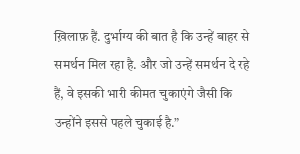ख़िलाफ़ हैं. दुर्भाग्य की बात है कि उन्हें बाहर से समर्थन मिल रहा है. और जो उन्हें समर्थन दे रहे हैं, वे इसकी भारी कीमत चुकाएंगे जैसी कि उन्होंने इससे पहले चुकाई है.”